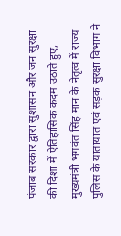पंजाब सरकार द्वारा सुशासन और जन सुरक्षा की दिशा में ऐतिहासिक कदम उठाते हुए, मुख्यमंत्री भगवंत सिंह मान के नेतृत्व में राज्य पुलिस के यातायात एवं सड़क सुरक्षा विभाग ने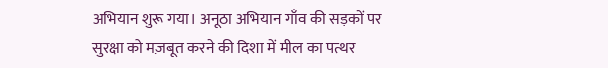अभियान शुरू गया। अनूठा अभियान गाँव की सड़कों पर सुरक्षा को मज़बूत करने की दिशा में मील का पत्थर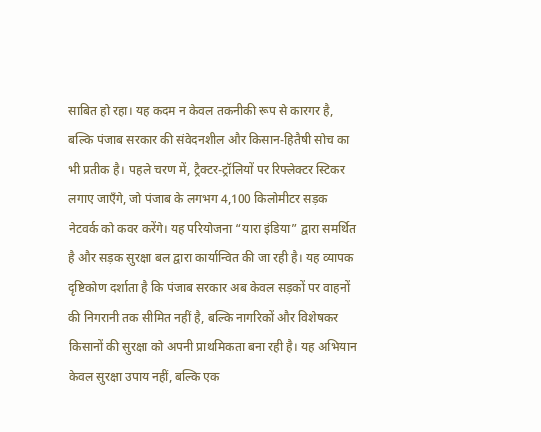साबित हो रहा। यह कदम न केवल तकनीकी रूप से कारगर है, बल्कि पंजाब सरकार की संवेदनशील और किसान-हितैषी सोच का भी प्रतीक है। पहले चरण में, ट्रैक्टर-ट्रॉलियों पर रिफ्लेक्टर स्टिकर लगाए जाएँगे, जो पंजाब के लगभग 4,100 किलोमीटर सड़क नेटवर्क को कवर करेंगे। यह परियोजना “यारा इंडिया” द्वारा समर्थित है और सड़क सुरक्षा बल द्वारा कार्यान्वित की जा रही है। यह व्यापक दृष्टिकोण दर्शाता है कि पंजाब सरकार अब केवल सड़कों पर वाहनों की निगरानी तक सीमित नहीं है, बल्कि नागरिकों और विशेषकर किसानों की सुरक्षा को अपनी प्राथमिकता बना रही है। यह अभियान केवल सुरक्षा उपाय नहीं, बल्कि एक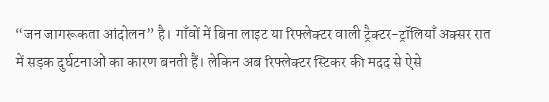“जन जागरूकता आंदोलन” है। गाँवों में बिना लाइट या रिफ्लेक्टर वाली ट्रैक्टर-ट्रॉलियाँ अक्सर रात में सड़क दुर्घटनाओं का कारण बनती हैं। लेकिन अब रिफ्लेक्टर स्टिकर की मदद से ऐसे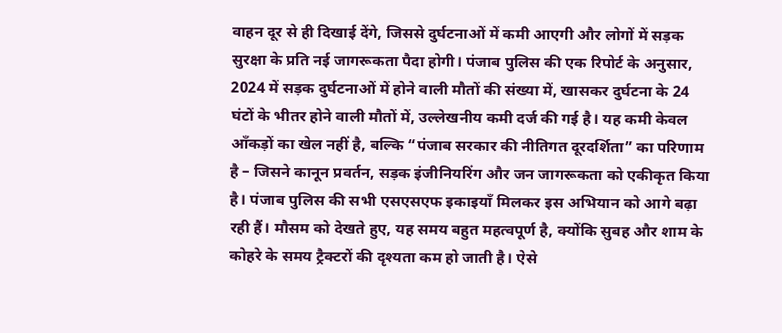वाहन दूर से ही दिखाई देंगे, जिससे दुर्घटनाओं में कमी आएगी और लोगों में सड़क सुरक्षा के प्रति नई जागरूकता पैदा होगी। पंजाब पुलिस की एक रिपोर्ट के अनुसार, 2024 में सड़क दुर्घटनाओं में होने वाली मौतों की संख्या में, खासकर दुर्घटना के 24 घंटों के भीतर होने वाली मौतों में, उल्लेखनीय कमी दर्ज की गई है। यह कमी केवल आँकड़ों का खेल नहीं है, बल्कि “पंजाब सरकार की नीतिगत दूरदर्शिता” का परिणाम है – जिसने कानून प्रवर्तन, सड़क इंजीनियरिंग और जन जागरूकता को एकीकृत किया है। पंजाब पुलिस की सभी एसएसएफ इकाइयाँ मिलकर इस अभियान को आगे बढ़ा रही हैं। मौसम को देखते हुए, यह समय बहुत महत्वपूर्ण है, क्योंकि सुबह और शाम के कोहरे के समय ट्रैक्टरों की दृश्यता कम हो जाती है। ऐसे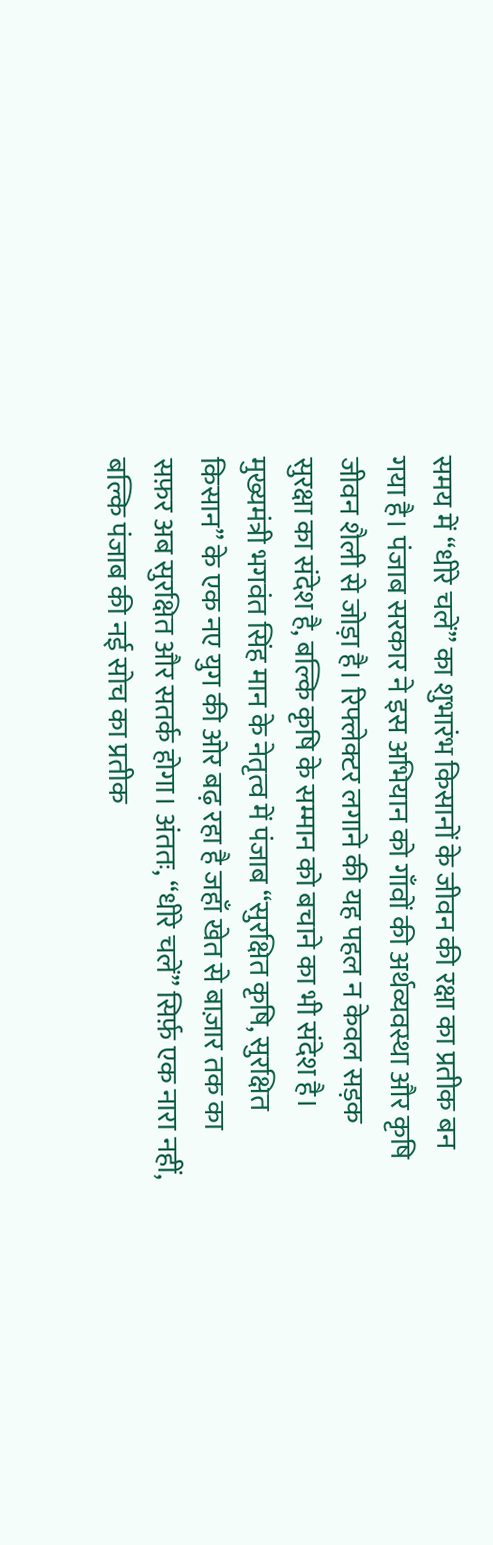समय में “धीरे चलें” का शुभारंभ किसानों के जीवन की रक्षा का प्रतीक बन गया है। पंजाब सरकार ने इस अभियान को गाँवों की अर्थव्यवस्था और कृषि जीवन शैली से जोड़ा है। रिफ्लेक्टर लगाने की यह पहल न केवल सड़क सुरक्षा का संदेश है, बल्कि कृषि के सम्मान को बचाने का भी संदेश है। मुख्यमंत्री भगवंत सिंह मान के नेतृत्व में पंजाब “सुरक्षित कृषि, सुरक्षित किसान” के एक नए युग की ओर बढ़ रहा है जहाँ खेत से बाज़ार तक का सफ़र अब सुरक्षित और सतर्क होगा। अंततः, “धीरे चलें” सिर्फ़ एक नारा नहीं, बल्कि पंजाब की नई सोच का प्रतीक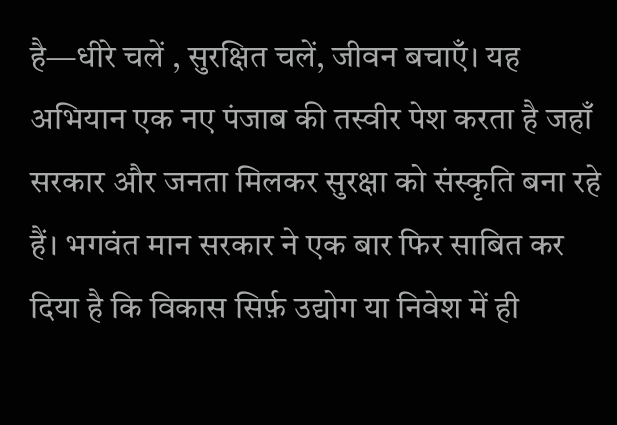है—धीरे चलें , सुरक्षित चलें, जीवन बचाएँ। यह अभियान एक नए पंजाब की तस्वीर पेश करता है जहाँ सरकार और जनता मिलकर सुरक्षा को संस्कृति बना रहे हैं। भगवंत मान सरकार ने एक बार फिर साबित कर दिया है कि विकास सिर्फ़ उद्योग या निवेश में ही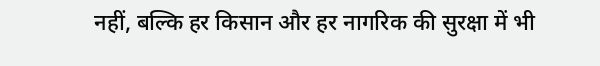नहीं, बल्कि हर किसान और हर नागरिक की सुरक्षा में भी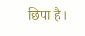छिपा है।